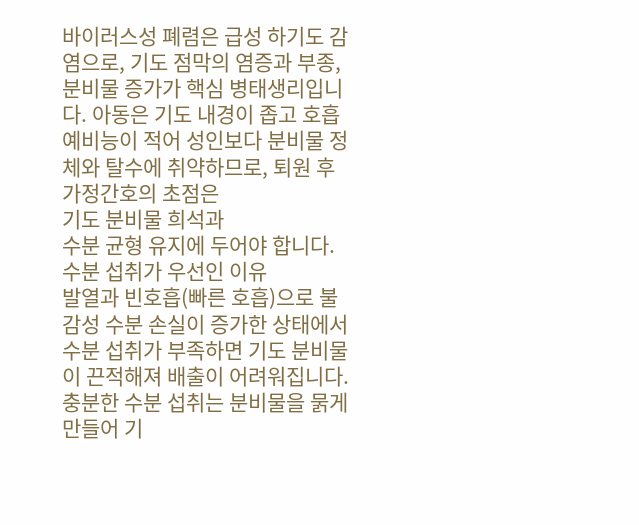바이러스성 폐렴은 급성 하기도 감염으로, 기도 점막의 염증과 부종, 분비물 증가가 핵심 병태생리입니다. 아동은 기도 내경이 좁고 호흡 예비능이 적어 성인보다 분비물 정체와 탈수에 취약하므로, 퇴원 후 가정간호의 초점은
기도 분비물 희석과
수분 균형 유지에 두어야 합니다.
수분 섭취가 우선인 이유
발열과 빈호흡(빠른 호흡)으로 불감성 수분 손실이 증가한 상태에서 수분 섭취가 부족하면 기도 분비물이 끈적해져 배출이 어려워집니다.
충분한 수분 섭취는 분비물을 묽게 만들어 기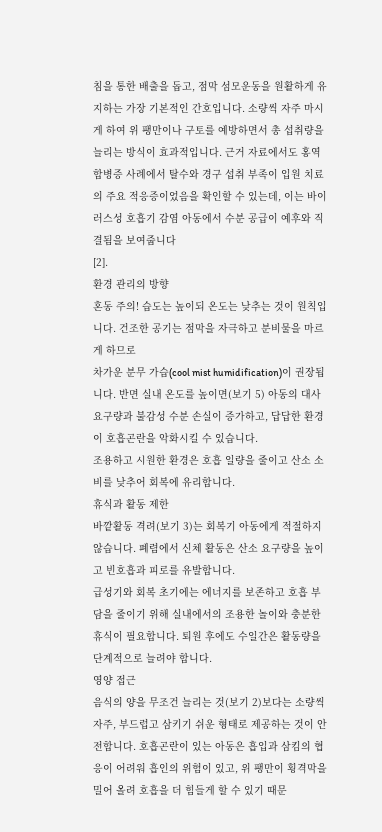침을 통한 배출을 돕고, 점막 섬모운동을 원활하게 유지하는 가장 기본적인 간호입니다. 소량씩 자주 마시게 하여 위 팽만이나 구토를 예방하면서 총 섭취량을 늘리는 방식이 효과적입니다. 근거 자료에서도 홍역 합병증 사례에서 탈수와 경구 섭취 부족이 입원 치료의 주요 적응증이었음을 확인할 수 있는데, 이는 바이러스성 호흡기 감염 아동에서 수분 공급이 예후와 직결됨을 보여줍니다
[2].
환경 관리의 방향
혼동 주의! 습도는 높이되 온도는 낮추는 것이 원칙입니다. 건조한 공기는 점막을 자극하고 분비물을 마르게 하므로
차가운 분무 가습(cool mist humidification)이 권장됩니다. 반면 실내 온도를 높이면(보기 5) 아동의 대사 요구량과 불감성 수분 손실이 증가하고, 답답한 환경이 호흡곤란을 악화시킬 수 있습니다.
조용하고 시원한 환경은 호흡 일량을 줄이고 산소 소비를 낮추어 회복에 유리합니다.
휴식과 활동 제한
바깥활동 격려(보기 3)는 회복기 아동에게 적절하지 않습니다. 폐렴에서 신체 활동은 산소 요구량을 높이고 빈호흡과 피로를 유발합니다.
급성기와 회복 초기에는 에너지를 보존하고 호흡 부담을 줄이기 위해 실내에서의 조용한 놀이와 충분한 휴식이 필요합니다. 퇴원 후에도 수일간은 활동량을 단계적으로 늘려야 합니다.
영양 접근
음식의 양을 무조건 늘리는 것(보기 2)보다는 소량씩 자주, 부드럽고 삼키기 쉬운 형태로 제공하는 것이 안전합니다. 호흡곤란이 있는 아동은 흡입과 삼킴의 협응이 어려워 흡인의 위험이 있고, 위 팽만이 횡격막을 밀어 올려 호흡을 더 힘들게 할 수 있기 때문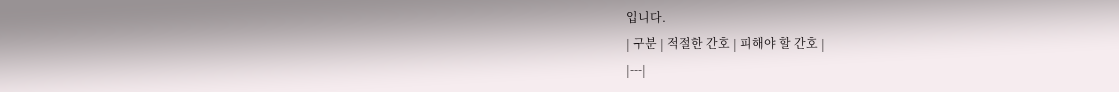입니다.
| 구분 | 적절한 간호 | 피해야 할 간호 |
|---|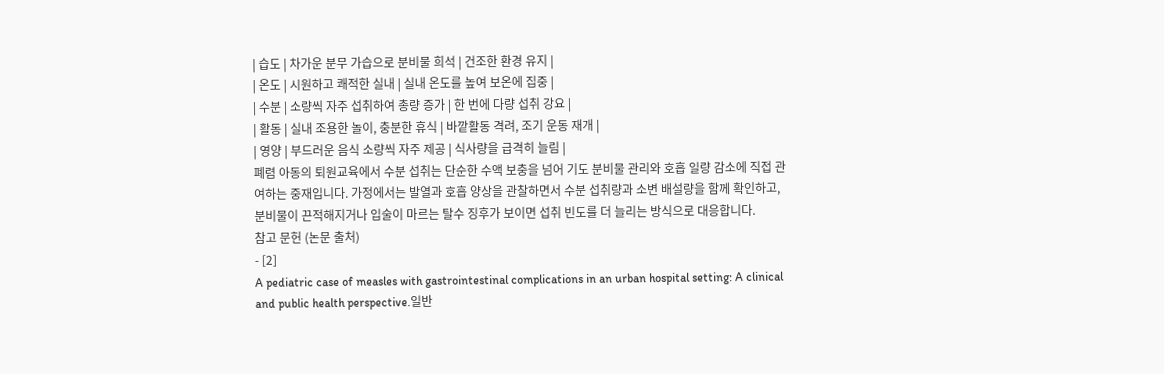| 습도 | 차가운 분무 가습으로 분비물 희석 | 건조한 환경 유지 |
| 온도 | 시원하고 쾌적한 실내 | 실내 온도를 높여 보온에 집중 |
| 수분 | 소량씩 자주 섭취하여 총량 증가 | 한 번에 다량 섭취 강요 |
| 활동 | 실내 조용한 놀이, 충분한 휴식 | 바깥활동 격려, 조기 운동 재개 |
| 영양 | 부드러운 음식 소량씩 자주 제공 | 식사량을 급격히 늘림 |
폐렴 아동의 퇴원교육에서 수분 섭취는 단순한 수액 보충을 넘어 기도 분비물 관리와 호흡 일량 감소에 직접 관여하는 중재입니다. 가정에서는 발열과 호흡 양상을 관찰하면서 수분 섭취량과 소변 배설량을 함께 확인하고, 분비물이 끈적해지거나 입술이 마르는 탈수 징후가 보이면 섭취 빈도를 더 늘리는 방식으로 대응합니다.
참고 문헌 (논문 출처)
- [2]
A pediatric case of measles with gastrointestinal complications in an urban hospital setting: A clinical and public health perspective.일반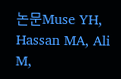논문Muse YH, Hassan MA, Ali M,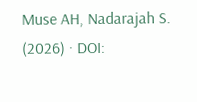Muse AH, Nadarajah S. (2026) · DOI: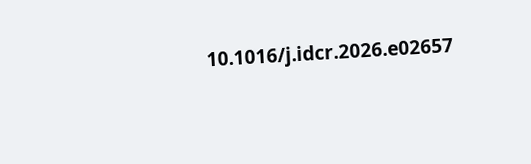10.1016/j.idcr.2026.e02657